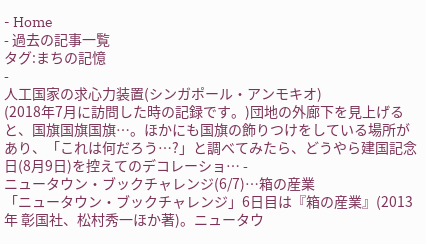- Home
- 過去の記事一覧
タグ:まちの記憶
-
人工国家の求心力装置(シンガポール・アンモキオ)
(2018年7月に訪問した時の記録です。)団地の外廊下を見上げると、国旗国旗国旗…。ほかにも国旗の飾りつけをしている場所があり、「これは何だろう…?」と調べてみたら、どうやら建国記念日(8月9日)を控えてのデコレーショ… -
ニュータウン・ブックチャレンジ(6/7)…箱の産業
「ニュータウン・ブックチャレンジ」6日目は『箱の産業』(2013年 彰国社、松村秀一ほか著)。ニュータウ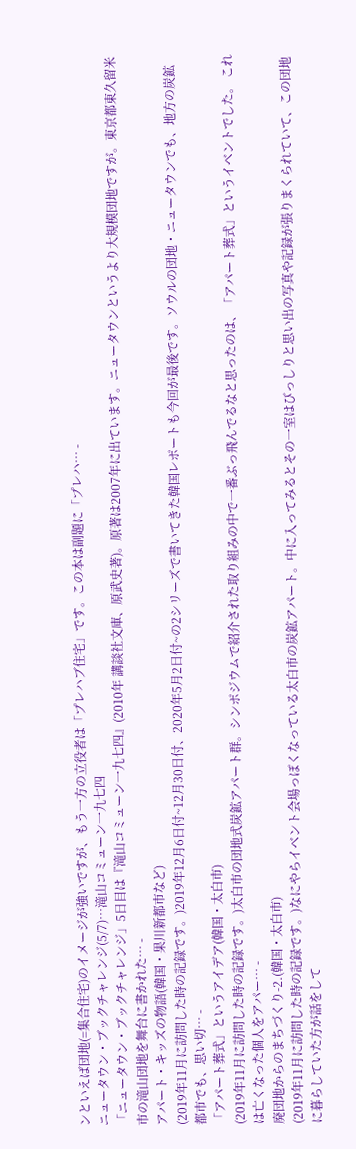ンといえば団地(=集合住宅)のイメージが強いですが、もう一方の立役者は「プレハブ住宅」です。この本は副題に「プレハ… -
ニュータウン・ブックチャレンジ(5/7)…滝山コミューン一九七四
「ニュータウン・ブックチャレンジ」5日目は『滝山コミューン一九七四』(2010年 講談社文庫、原武史著)。原著は2007年に出ています。ニュータウンというより大規模団地ですが。東京都東久留米市の滝山団地を舞台に書かれた… -
アパート・キッズの物語(韓国・果川新都市など)
(2019年11月に訪問した時の記録です。)2019年12月6日付~12月30日付、2020年5月2日付~の2シリーズで書いてきた韓国レポートも今回が最後です。ソウルの団地・ニュータウンでも、地方の炭鉱都市でも、思い切… -
「アパート葬式」というアイデア(韓国・太白市)
(2019年11月に訪問した時の記録です。)太白市の団地式炭鉱アパート群。シンポジウムで紹介された取り組みの中で一番ぶっ飛んでるなと思ったのは、「アパート葬式」というイベントでした。 これは亡くなった個人をアパー… -
廃団地からのまちづくり-2.(韓国・太白市)
(2019年11月に訪問した時の記録です。)なにやらイベント会場っぽくなっている太白市の炭鉱アパート。中に入ってみるとその一室はびっしりと思い出の写真や記録が張りまくられていて、この団地に暮らしていた方が話をして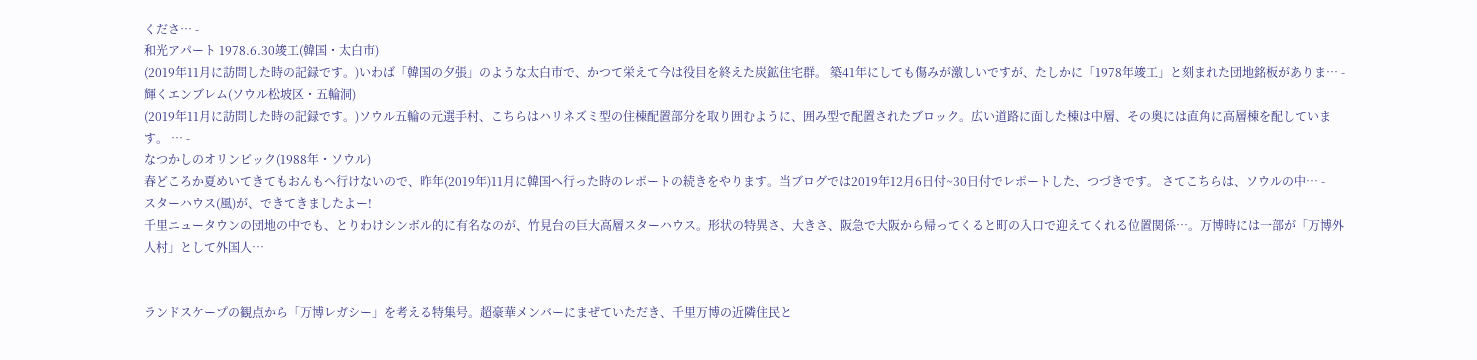くださ… -
和光アパート 1978.6.30竣工(韓国・太白市)
(2019年11月に訪問した時の記録です。)いわば「韓国の夕張」のような太白市で、かつて栄えて今は役目を終えた炭鉱住宅群。 築41年にしても傷みが激しいですが、たしかに「1978年竣工」と刻まれた団地銘板がありま… -
輝くエンブレム(ソウル松坡区・五輪洞)
(2019年11月に訪問した時の記録です。)ソウル五輪の元選手村、こちらはハリネズミ型の住棟配置部分を取り囲むように、囲み型で配置されたブロック。広い道路に面した棟は中層、その奥には直角に高層棟を配しています。 … -
なつかしのオリンピック(1988年・ソウル)
春どころか夏めいてきてもおんもへ行けないので、昨年(2019年)11月に韓国へ行った時のレポートの続きをやります。当ブログでは2019年12月6日付~30日付でレポートした、つづきです。 さてこちらは、ソウルの中… -
スターハウス(風)が、できてきましたよー!
千里ニュータウンの団地の中でも、とりわけシンボル的に有名なのが、竹見台の巨大高層スターハウス。形状の特異さ、大きさ、阪急で大阪から帰ってくると町の入口で迎えてくれる位置関係…。万博時には一部が「万博外人村」として外国人…


ランドスケープの観点から「万博レガシー」を考える特集号。超豪華メンバーにまぜていただき、千里万博の近隣住民と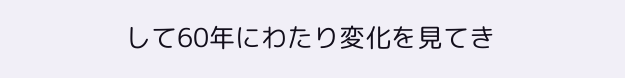して60年にわたり変化を見てき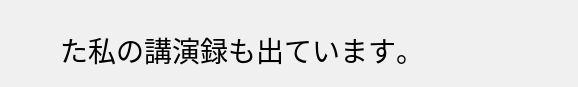た私の講演録も出ています。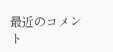最近のコメント